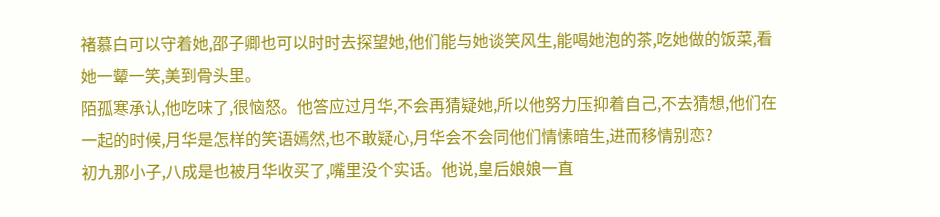褚慕白可以守着她,邵子卿也可以时时去探望她,他们能与她谈笑风生,能喝她泡的茶,吃她做的饭菜,看她一颦一笑,美到骨头里。
陌孤寒承认,他吃味了,很恼怒。他答应过月华,不会再猜疑她,所以他努力压抑着自己,不去猜想,他们在一起的时候,月华是怎样的笑语嫣然,也不敢疑心,月华会不会同他们情愫暗生,进而移情别恋?
初九那小子,八成是也被月华收买了,嘴里没个实话。他说,皇后娘娘一直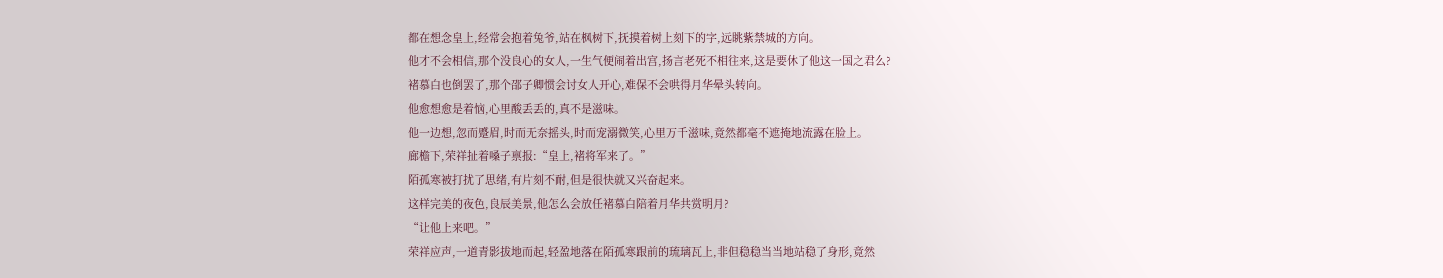都在想念皇上,经常会抱着兔爷,站在枫树下,抚摸着树上刻下的字,远眺紫禁城的方向。
他才不会相信,那个没良心的女人,一生气便闹着出宫,扬言老死不相往来,这是要休了他这一国之君么?
褚慕白也倒罢了,那个邵子卿惯会讨女人开心,难保不会哄得月华晕头转向。
他愈想愈是着恼,心里酸丢丢的,真不是滋味。
他一边想,忽而蹙眉,时而无奈摇头,时而宠溺微笑,心里万千滋味,竟然都毫不遮掩地流露在脸上。
廊檐下,荣祥扯着嗓子禀报:“皇上,褚将军来了。”
陌孤寒被打扰了思绪,有片刻不耐,但是很快就又兴奋起来。
这样完美的夜色,良辰美景,他怎么会放任褚慕白陪着月华共赏明月?
“让他上来吧。”
荣祥应声,一道青影拔地而起,轻盈地落在陌孤寒跟前的琉璃瓦上,非但稳稳当当地站稳了身形,竟然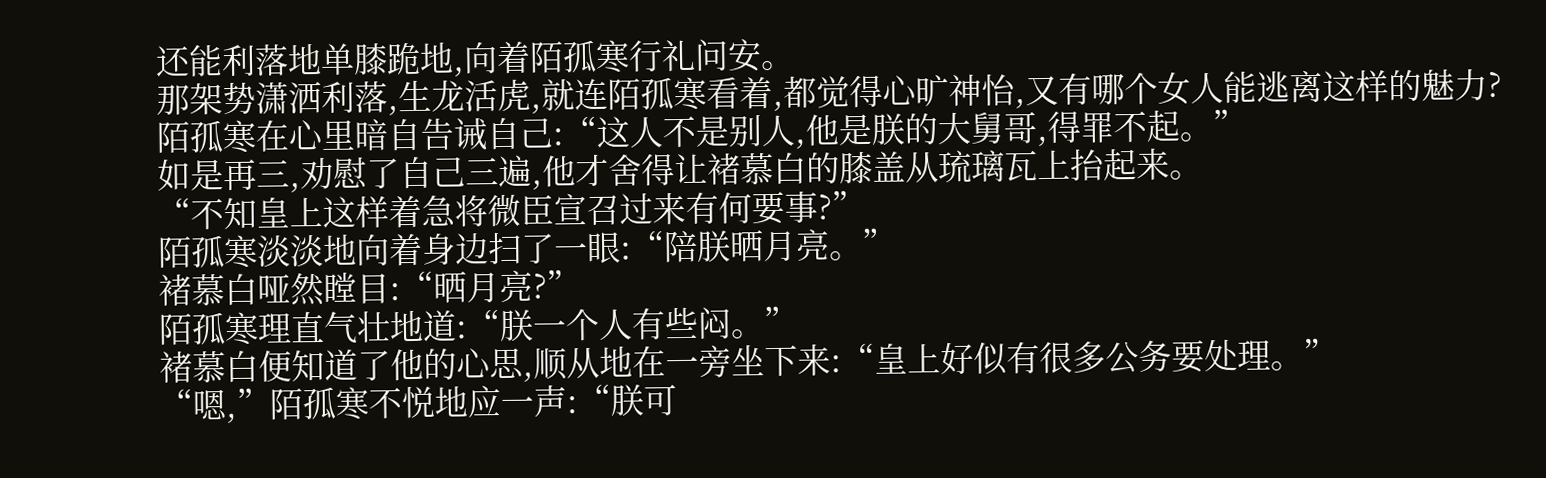还能利落地单膝跪地,向着陌孤寒行礼问安。
那架势潇洒利落,生龙活虎,就连陌孤寒看着,都觉得心旷神怡,又有哪个女人能逃离这样的魅力?
陌孤寒在心里暗自告诫自己:“这人不是别人,他是朕的大舅哥,得罪不起。”
如是再三,劝慰了自己三遍,他才舍得让褚慕白的膝盖从琉璃瓦上抬起来。
“不知皇上这样着急将微臣宣召过来有何要事?”
陌孤寒淡淡地向着身边扫了一眼:“陪朕晒月亮。”
褚慕白哑然瞠目:“晒月亮?”
陌孤寒理直气壮地道:“朕一个人有些闷。”
褚慕白便知道了他的心思,顺从地在一旁坐下来:“皇上好似有很多公务要处理。”
“嗯,”陌孤寒不悦地应一声:“朕可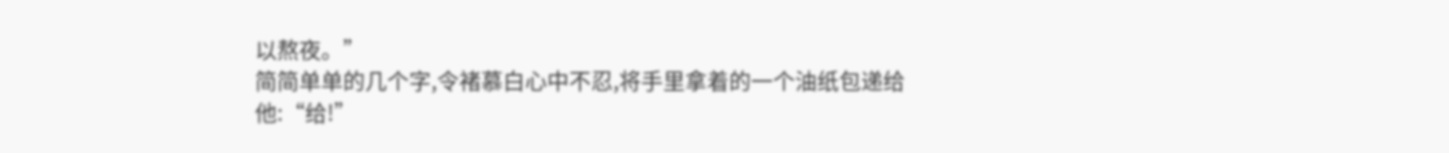以熬夜。”
简简单单的几个字,令褚慕白心中不忍,将手里拿着的一个油纸包递给他:“给!”